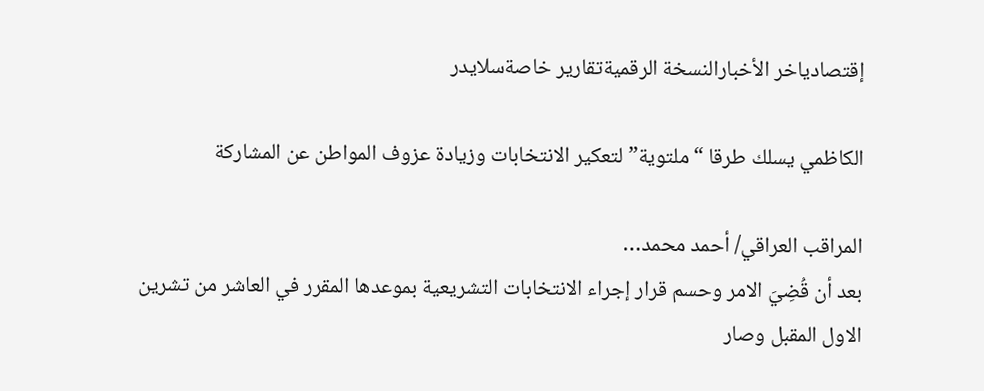إقتصادياخر الأخبارالنسخة الرقميةتقارير خاصةسلايدر

الكاظمي يسلك طرقا “ملتوية” لتعكير الانتخابات وزيادة عزوف المواطن عن المشاركة

المراقب العراقي/ أحمد محمد…
بعد أن قُضِيَ الامر وحسم قرار إجراء الانتخابات التشريعية بموعدها المقرر في العاشر من تشرين الاول المقبل وصار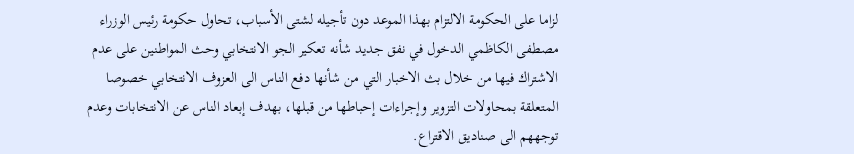لزاما على الحكومة الالتزام بهذا الموعد دون تأجيله لشتى الأسباب، تحاول حكومة رئيس الوزراء مصطفى الكاظمي الدخول في نفق جديد شأنه تعكير الجو الانتخابي وحث المواطنين على عدم الاشتراك فيها من خلال بث الاخبار التي من شأنها دفع الناس الى العزوف الانتخابي خصوصا المتعلقة بمحاولات التزوير وإجراءات إحباطها من قبلها، بهدف إبعاد الناس عن الانتخابات وعدم توجههم الى صناديق الاقتراع.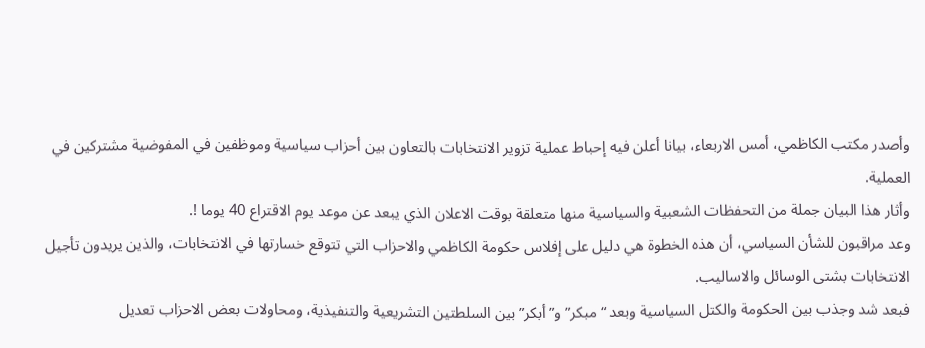وأصدر مكتب الكاظمي، أمس الاربعاء، بيانا أعلن فيه إحباط عملية تزوير الانتخابات بالتعاون بين أحزاب سياسية وموظفين في المفوضية مشتركين في العملية.
وأثار هذا البيان جملة من التحفظات الشعبية والسياسية منها متعلقة بوقت الاعلان الذي يبعد عن موعد يوم الاقتراع 40 يوما !.
وعد مراقبون للشأن السياسي، أن هذه الخطوة هي دليل على إفلاس حكومة الكاظمي والاحزاب التي تتوقع خسارتها في الانتخابات، والذين يريدون تأجيل الانتخابات بشتى الوسائل والاساليب.
فبعد شد وجذب بين الحكومة والكتل السياسية وبعد “مبكر” و”أبكر” بين السلطتين التشريعية والتنفيذية، ومحاولات بعض الاحزاب تعديل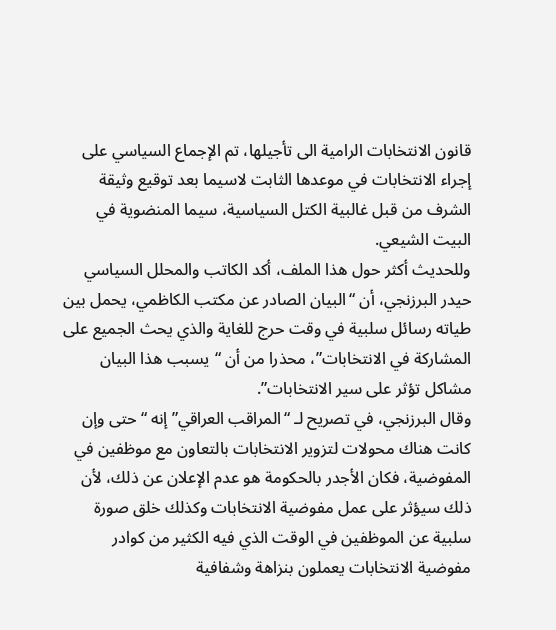قانون الانتخابات الرامية الى تأجيلها، تم الإجماع السياسي على إجراء الانتخابات في موعدها الثابت لاسيما بعد توقيع وثيقة الشرف من قبل غالبية الكتل السياسية، سيما المنضوية في البيت الشيعي.
وللحديث أكثر حول هذا الملف، أكد الكاتب والمحلل السياسي حيدر البرزنجي، أن “البيان الصادر عن مكتب الكاظمي، يحمل بين طياته رسائل سلبية في وقت حرج للغاية والذي يحث الجميع على المشاركة في الانتخابات”، محذرا من أن “يسبب هذا البيان مشاكل تؤثر على سير الانتخابات”.
وقال البرزنجي، في تصريح لـ “المراقب العراقي” إنه “حتى وإن كانت هناك محولات لتزوير الانتخابات بالتعاون مع موظفين في المفوضية، فكان الأجدر بالحكومة هو عدم الإعلان عن ذلك، لأن ذلك سيؤثر على عمل مفوضية الانتخابات وكذلك خلق صورة سلبية عن الموظفين في الوقت الذي فيه الكثير من كوادر مفوضية الانتخابات يعملون بنزاهة وشفافية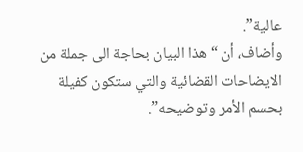عالية”.
وأضاف، أن “هذا البيان بحاجة الى جملة من الايضاحات القضائية والتي ستكون كفيلة بحسم الأمر وتوضيحه”.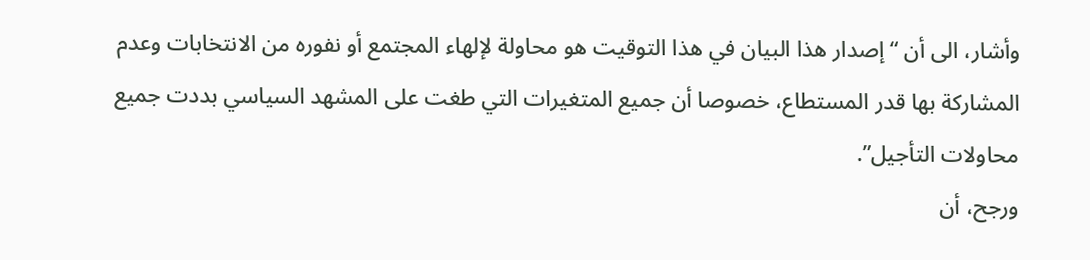وأشار، الى أن “إصدار هذا البيان في هذا التوقيت هو محاولة لإلهاء المجتمع أو نفوره من الانتخابات وعدم المشاركة بها قدر المستطاع، خصوصا أن جميع المتغيرات التي طغت على المشهد السياسي بددت جميع محاولات التأجيل”.
ورجح، أن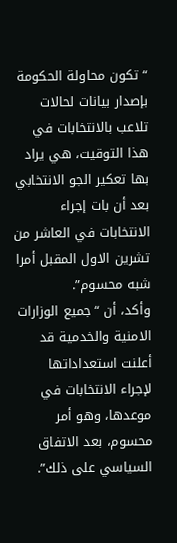“تكون محاولة الحكومة بإصدار بيانات لحالات تلاعب بالانتخابات في هذا التوقيت، هي يراد بها تعكير الجو الانتخابي بعد أن بات إجراء الانتخابات في العاشر من تشرين الاول المقبل أمرا شبه محسوم”.
وأكد، أن “جميع الوزارات الامنية والخدمية قد أعلنت استعداداتها لإجراء الانتخابات في موعدها، وهو أمر محسوم، بعد الاتفاق السياسي على ذلك”.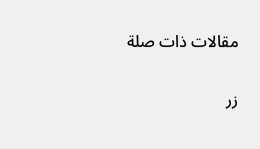مقالات ذات صلة

زر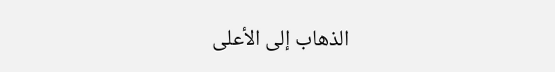الذهاب إلى الأعلى